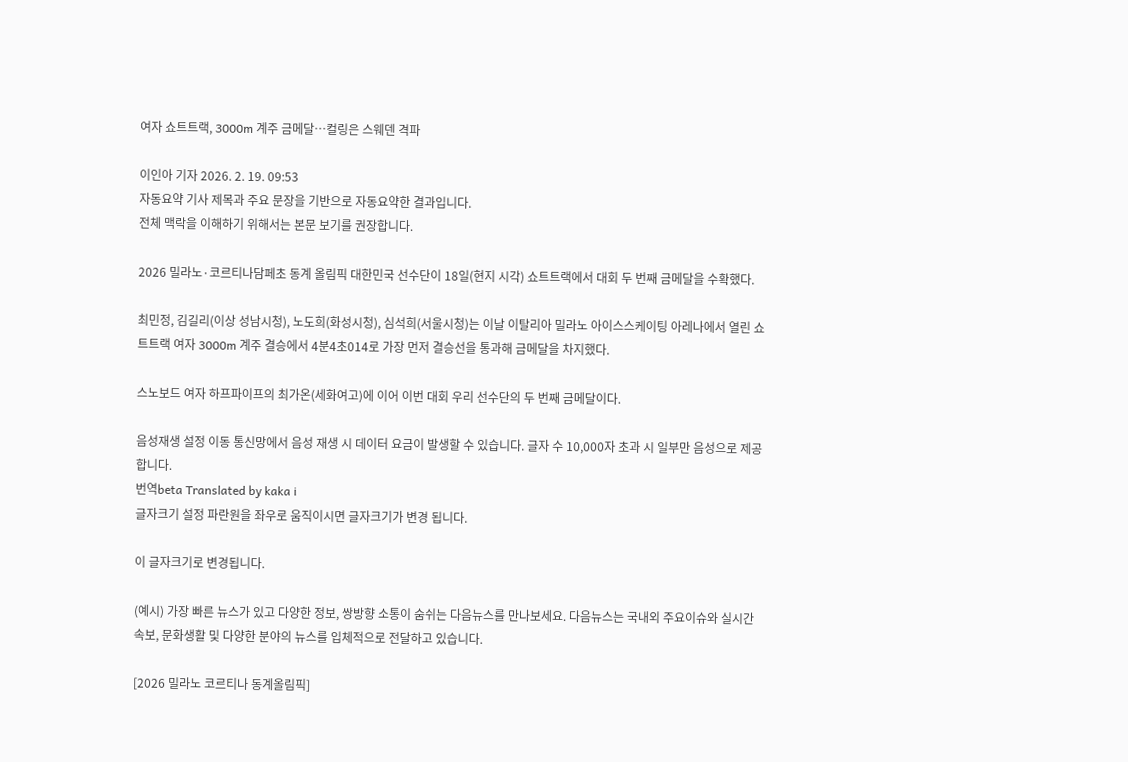여자 쇼트트랙, 3000m 계주 금메달…컬링은 스웨덴 격파

이인아 기자 2026. 2. 19. 09:53
자동요약 기사 제목과 주요 문장을 기반으로 자동요약한 결과입니다.
전체 맥락을 이해하기 위해서는 본문 보기를 권장합니다.

2026 밀라노·코르티나담페초 동계 올림픽 대한민국 선수단이 18일(현지 시각) 쇼트트랙에서 대회 두 번째 금메달을 수확했다.

최민정, 김길리(이상 성남시청), 노도희(화성시청), 심석희(서울시청)는 이날 이탈리아 밀라노 아이스스케이팅 아레나에서 열린 쇼트트랙 여자 3000m 계주 결승에서 4분4초014로 가장 먼저 결승선을 통과해 금메달을 차지했다.

스노보드 여자 하프파이프의 최가온(세화여고)에 이어 이번 대회 우리 선수단의 두 번째 금메달이다.

음성재생 설정 이동 통신망에서 음성 재생 시 데이터 요금이 발생할 수 있습니다. 글자 수 10,000자 초과 시 일부만 음성으로 제공합니다.
번역beta Translated by kaka i
글자크기 설정 파란원을 좌우로 움직이시면 글자크기가 변경 됩니다.

이 글자크기로 변경됩니다.

(예시) 가장 빠른 뉴스가 있고 다양한 정보, 쌍방향 소통이 숨쉬는 다음뉴스를 만나보세요. 다음뉴스는 국내외 주요이슈와 실시간 속보, 문화생활 및 다양한 분야의 뉴스를 입체적으로 전달하고 있습니다.

[2026 밀라노 코르티나 동계올림픽]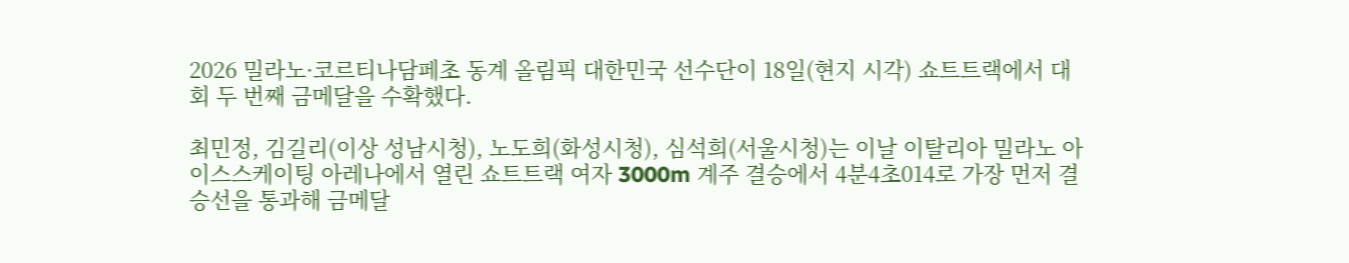2026 밀라노·코르티나담페초 동계 올림픽 대한민국 선수단이 18일(현지 시각) 쇼트트랙에서 대회 두 번째 금메달을 수확했다.

최민정, 김길리(이상 성남시청), 노도희(화성시청), 심석희(서울시청)는 이날 이탈리아 밀라노 아이스스케이팅 아레나에서 열린 쇼트트랙 여자 3000m 계주 결승에서 4분4초014로 가장 먼저 결승선을 통과해 금메달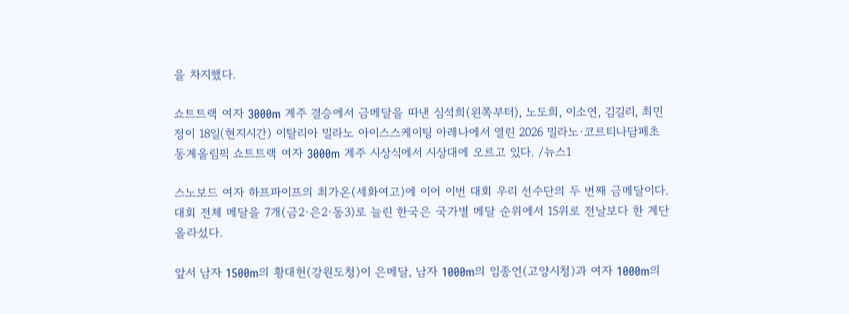을 차지했다.

쇼트트랙 여자 3000m 계주 결승에서 금메달을 따낸 심석희(왼쪽부터), 노도희, 이소연, 김길리, 최민정이 18일(현지시간) 이탈리아 밀라노 아이스스케이팅 아레나에서 열린 2026 밀라노·코르티나담페초 동계올림픽 쇼트트랙 여자 3000m 계주 시상식에서 시상대에 오르고 있다. /뉴스1

스노보드 여자 하프파이프의 최가온(세화여고)에 이어 이번 대회 우리 선수단의 두 번째 금메달이다. 대회 전체 메달을 7개(금2·은2·동3)로 늘린 한국은 국가별 메달 순위에서 15위로 전날보다 한 계단 올라섰다.

앞서 남자 1500m의 황대헌(강원도청)이 은메달, 남자 1000m의 임종언(고양시청)과 여자 1000m의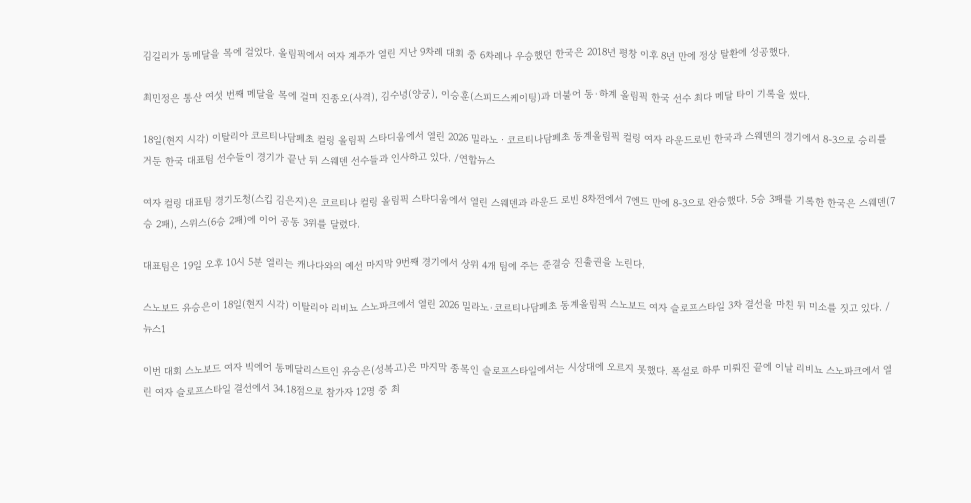김길리가 동메달을 목에 걸었다. 올림픽에서 여자 계주가 열린 지난 9차례 대회 중 6차례나 우승했던 한국은 2018년 평창 이후 8년 만에 정상 탈환에 성공했다.

최민정은 통산 여섯 번째 메달을 목에 걸며 진종오(사격), 김수녕(양궁), 이승훈(스피드스케이팅)과 더불어 동·하계 올림픽 한국 선수 최다 메달 타이 기록을 썼다.

18일(현지 시각) 이탈리아 코르티나담페초 컬링 올림픽 스타디움에서 열린 2026 밀라노ㆍ코르티나담페초 동계올림픽 컬링 여자 라운드로빈 한국과 스웨덴의 경기에서 8-3으로 승리를 거둔 한국 대표팀 선수들이 경기가 끝난 뒤 스웨덴 선수들과 인사하고 있다. /연합뉴스

여자 컬링 대표팀 경기도청(스킵 김은지)은 코르티나 컬링 올림픽 스타디움에서 열린 스웨덴과 라운드 로빈 8차전에서 7엔드 만에 8-3으로 완승했다. 5승 3패를 기록한 한국은 스웨덴(7승 2패), 스위스(6승 2패)에 이어 공동 3위를 달렸다.

대표팀은 19일 오후 10시 5분 열리는 캐나다와의 예선 마지막 9번째 경기에서 상위 4개 팀에 주는 준결승 진출권을 노린다.

스노보드 유승은이 18일(현지 시각) 이탈리아 리비뇨 스노파크에서 열린 2026 밀라노·코르티나담페초 동계올림픽 스노보드 여자 슬로프스타일 3차 결선을 마친 뒤 미소를 짓고 있다. /뉴스1

이번 대회 스노보드 여자 빅에어 동메달리스트인 유승은(성복고)은 마지막 종목인 슬로프스타일에서는 시상대에 오르지 못했다. 폭설로 하루 미뤄진 끝에 이날 리비뇨 스노파크에서 열린 여자 슬로프스타일 결선에서 34.18점으로 참가자 12명 중 최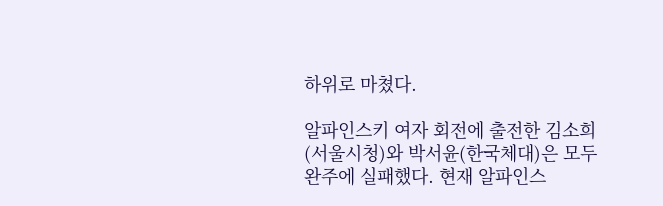하위로 마쳤다.

알파인스키 여자 회전에 출전한 김소희(서울시청)와 박서윤(한국체대)은 모두 완주에 실패했다. 현재 알파인스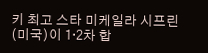키 최고 스타 미케일라 시프린(미국)이 1·2차 합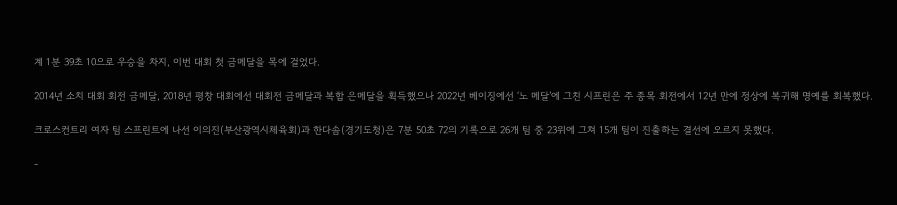계 1분 39초 10으로 우승을 차지, 이번 대회 첫 금메달을 목에 걸었다.

2014년 소치 대회 회전 금메달, 2018년 평창 대회에선 대회전 금메달과 복합 은메달을 획득했으나 2022년 베이징에선 ‘노 메달’에 그친 시프린은 주 종목 회전에서 12년 만에 정상에 복귀해 명예를 회복했다.

크로스컨트리 여자 팀 스프린트에 나선 이의진(부산광역시체육회)과 한다솜(경기도청)은 7분 50초 72의 기록으로 26개 팀 중 23위에 그쳐 15개 팀이 진출하는 결선에 오르지 못했다.

-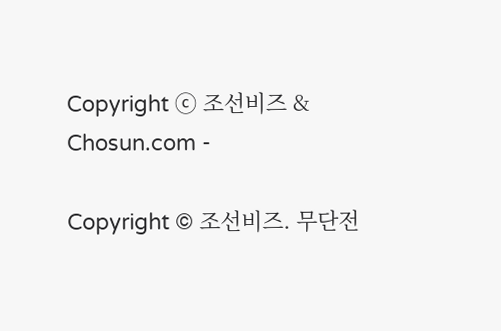Copyright ⓒ 조선비즈 & Chosun.com -

Copyright © 조선비즈. 무단전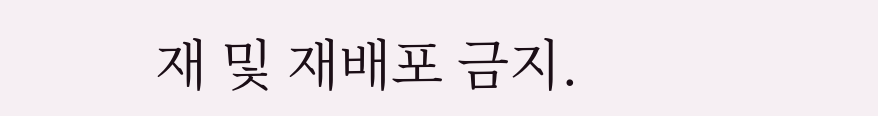재 및 재배포 금지.